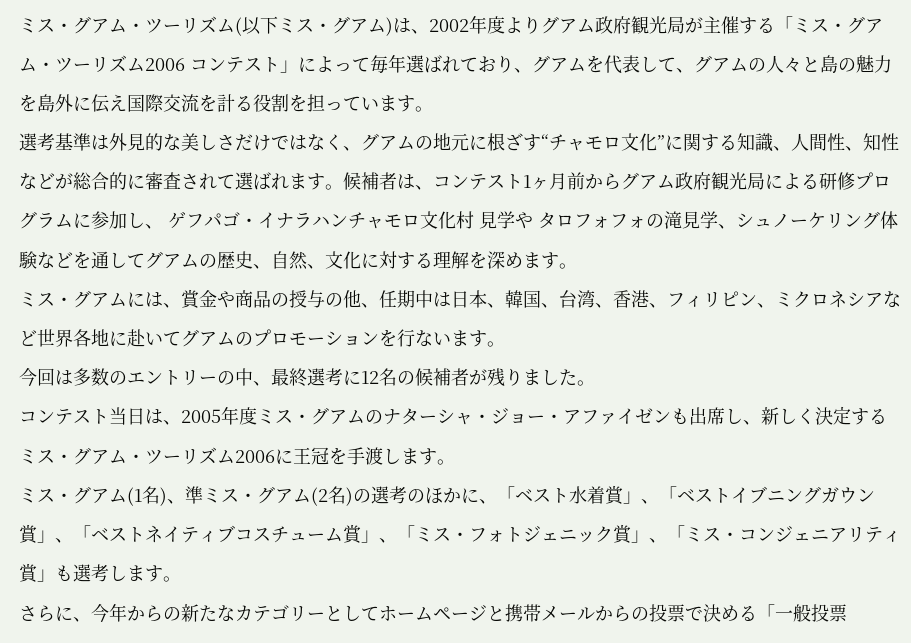ミス・グアム・ツーリズム(以下ミス・グアム)は、2002年度よりグアム政府観光局が主催する「ミス・グアム・ツーリズム2006 コンテスト」によって毎年選ばれており、グアムを代表して、グアムの人々と島の魅力を島外に伝え国際交流を計る役割を担っています。
選考基準は外見的な美しさだけではなく、グアムの地元に根ざす“チャモロ文化”に関する知識、人間性、知性などが総合的に審査されて選ばれます。候補者は、コンテスト1ヶ月前からグアム政府観光局による研修プログラムに参加し、 ゲフパゴ・イナラハンチャモロ文化村 見学や タロフォフォの滝見学、シュノーケリング体験などを通してグアムの歴史、自然、文化に対する理解を深めます。
ミス・グアムには、賞金や商品の授与の他、任期中は日本、韓国、台湾、香港、フィリピン、ミクロネシアなど世界各地に赴いてグアムのプロモーションを行ないます。
今回は多数のエントリーの中、最終選考に12名の候補者が残りました。
コンテスト当日は、2005年度ミス・グアムのナターシャ・ジョー・アファイゼンも出席し、新しく決定するミス・グアム・ツーリズム2006に王冠を手渡します。
ミス・グアム(1名)、準ミス・グアム(2名)の選考のほかに、「ベスト水着賞」、「ベストイブニングガウン賞」、「ベストネイティブコスチューム賞」、「ミス・フォトジェニック賞」、「ミス・コンジェニアリティ賞」も選考します。
さらに、今年からの新たなカテゴリーとしてホームページと携帯メールからの投票で決める「一般投票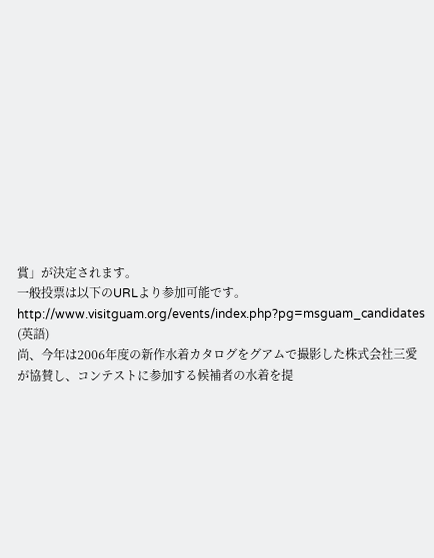賞」が決定されます。
一般投票は以下のURLより参加可能です。
http://www.visitguam.org/events/index.php?pg=msguam_candidates (英語)
尚、今年は2006年度の新作水着カタログをグアムで撮影した株式会社三愛が協賛し、コンテストに参加する候補者の水着を提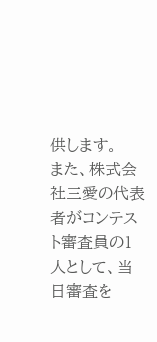供します。
また、株式会社三愛の代表者がコンテスト審査員の1人として、当日審査を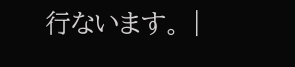行ないます。 |